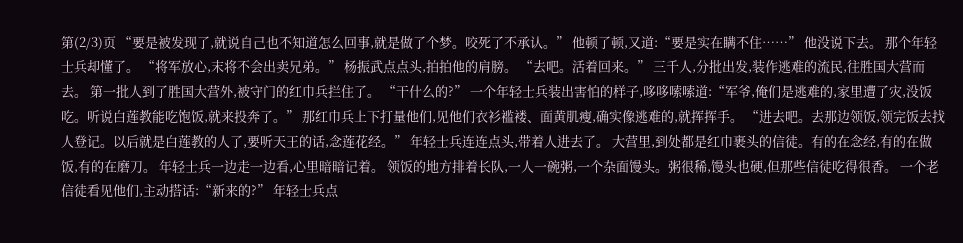第(2/3)页 “要是被发现了,就说自己也不知道怎么回事,就是做了个梦。咬死了不承认。” 他顿了顿,又道:“要是实在瞒不住……” 他没说下去。 那个年轻士兵却懂了。 “将军放心,末将不会出卖兄弟。” 杨振武点点头,拍拍他的肩膀。 “去吧。活着回来。” 三千人,分批出发,装作逃难的流民,往胜国大营而去。 第一批人到了胜国大营外,被守门的红巾兵拦住了。 “干什么的?” 一个年轻士兵装出害怕的样子,哆哆嗦嗦道:“军爷,俺们是逃难的,家里遭了灾,没饭吃。听说白莲教能吃饱饭,就来投奔了。” 那红巾兵上下打量他们,见他们衣衫褴褛、面黄肌瘦,确实像逃难的,就挥挥手。 “进去吧。去那边领饭,领完饭去找人登记。以后就是白莲教的人了,要听天王的话,念莲花经。” 年轻士兵连连点头,带着人进去了。 大营里,到处都是红巾裹头的信徒。有的在念经,有的在做饭,有的在磨刀。 年轻士兵一边走一边看,心里暗暗记着。 领饭的地方排着长队,一人一碗粥,一个杂面馒头。粥很稀,馒头也硬,但那些信徒吃得很香。 一个老信徒看见他们,主动搭话:“新来的?” 年轻士兵点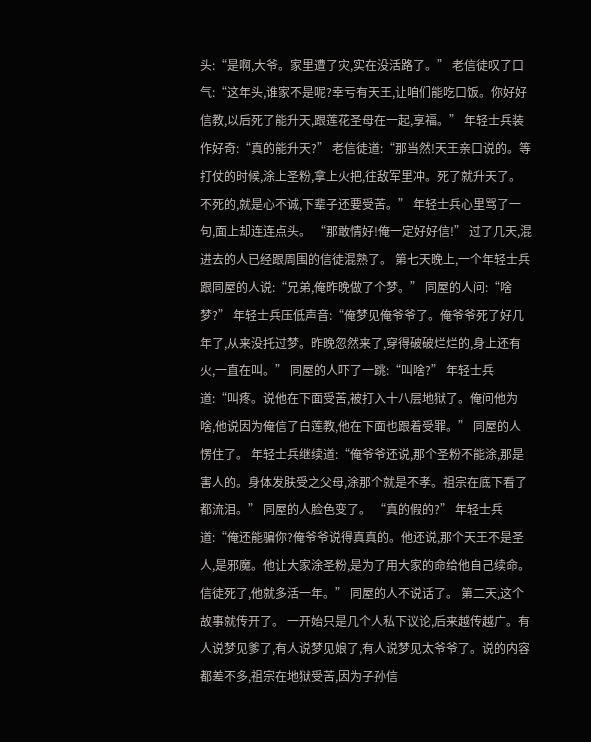头:“是啊,大爷。家里遭了灾,实在没活路了。” 老信徒叹了口气:“这年头,谁家不是呢?幸亏有天王,让咱们能吃口饭。你好好信教,以后死了能升天,跟莲花圣母在一起,享福。” 年轻士兵装作好奇:“真的能升天?” 老信徒道:“那当然!天王亲口说的。等打仗的时候,涂上圣粉,拿上火把,往敌军里冲。死了就升天了。不死的,就是心不诚,下辈子还要受苦。” 年轻士兵心里骂了一句,面上却连连点头。 “那敢情好!俺一定好好信!” 过了几天,混进去的人已经跟周围的信徒混熟了。 第七天晚上,一个年轻士兵跟同屋的人说:“兄弟,俺昨晚做了个梦。” 同屋的人问:“啥梦?” 年轻士兵压低声音:“俺梦见俺爷爷了。俺爷爷死了好几年了,从来没托过梦。昨晚忽然来了,穿得破破烂烂的,身上还有火,一直在叫。” 同屋的人吓了一跳:“叫啥?” 年轻士兵道:“叫疼。说他在下面受苦,被打入十八层地狱了。俺问他为啥,他说因为俺信了白莲教,他在下面也跟着受罪。” 同屋的人愣住了。 年轻士兵继续道:“俺爷爷还说,那个圣粉不能涂,那是害人的。身体发肤受之父母,涂那个就是不孝。祖宗在底下看了都流泪。” 同屋的人脸色变了。 “真的假的?” 年轻士兵道:“俺还能骗你?俺爷爷说得真真的。他还说,那个天王不是圣人,是邪魔。他让大家涂圣粉,是为了用大家的命给他自己续命。信徒死了,他就多活一年。” 同屋的人不说话了。 第二天,这个故事就传开了。 一开始只是几个人私下议论,后来越传越广。有人说梦见爹了,有人说梦见娘了,有人说梦见太爷爷了。说的内容都差不多,祖宗在地狱受苦,因为子孙信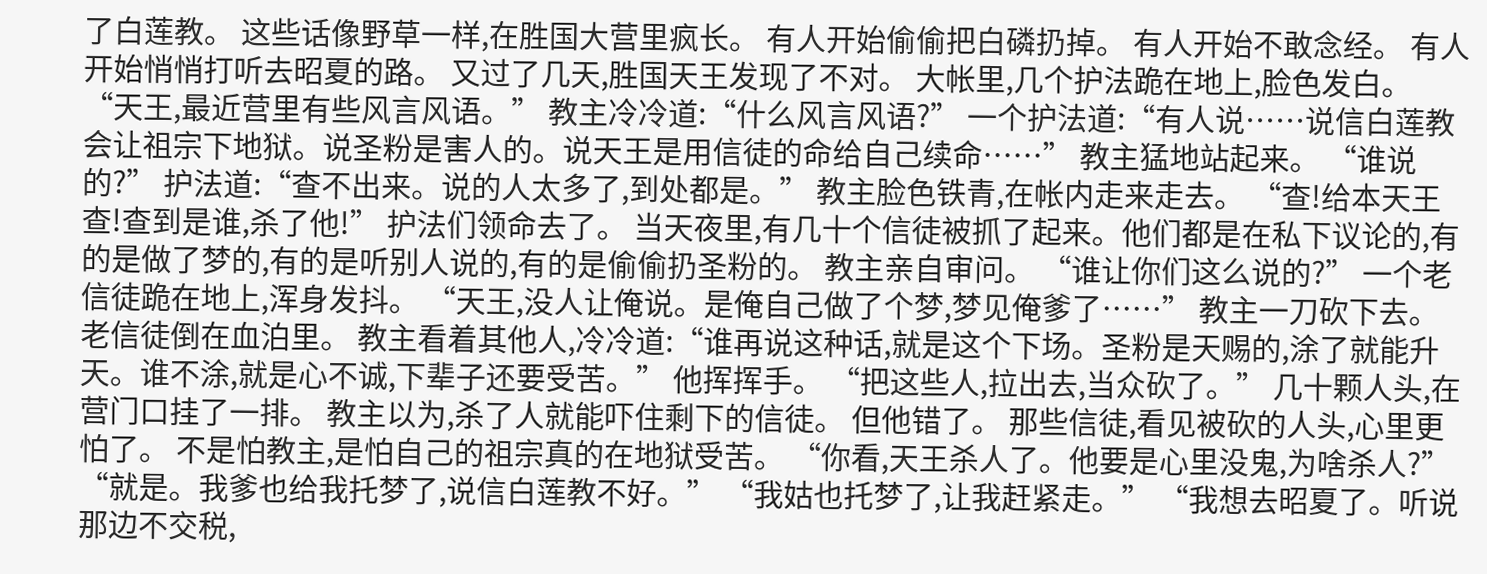了白莲教。 这些话像野草一样,在胜国大营里疯长。 有人开始偷偷把白磷扔掉。 有人开始不敢念经。 有人开始悄悄打听去昭夏的路。 又过了几天,胜国天王发现了不对。 大帐里,几个护法跪在地上,脸色发白。 “天王,最近营里有些风言风语。” 教主冷冷道:“什么风言风语?” 一个护法道:“有人说……说信白莲教会让祖宗下地狱。说圣粉是害人的。说天王是用信徒的命给自己续命……” 教主猛地站起来。 “谁说的?” 护法道:“查不出来。说的人太多了,到处都是。” 教主脸色铁青,在帐内走来走去。 “查!给本天王查!查到是谁,杀了他!” 护法们领命去了。 当天夜里,有几十个信徒被抓了起来。他们都是在私下议论的,有的是做了梦的,有的是听别人说的,有的是偷偷扔圣粉的。 教主亲自审问。 “谁让你们这么说的?” 一个老信徒跪在地上,浑身发抖。 “天王,没人让俺说。是俺自己做了个梦,梦见俺爹了……” 教主一刀砍下去。 老信徒倒在血泊里。 教主看着其他人,冷冷道:“谁再说这种话,就是这个下场。圣粉是天赐的,涂了就能升天。谁不涂,就是心不诚,下辈子还要受苦。” 他挥挥手。 “把这些人,拉出去,当众砍了。” 几十颗人头,在营门口挂了一排。 教主以为,杀了人就能吓住剩下的信徒。 但他错了。 那些信徒,看见被砍的人头,心里更怕了。 不是怕教主,是怕自己的祖宗真的在地狱受苦。 “你看,天王杀人了。他要是心里没鬼,为啥杀人?” “就是。我爹也给我托梦了,说信白莲教不好。” “我姑也托梦了,让我赶紧走。” “我想去昭夏了。听说那边不交税,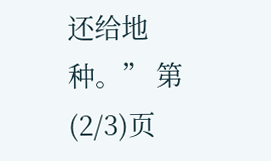还给地种。” 第(2/3)页